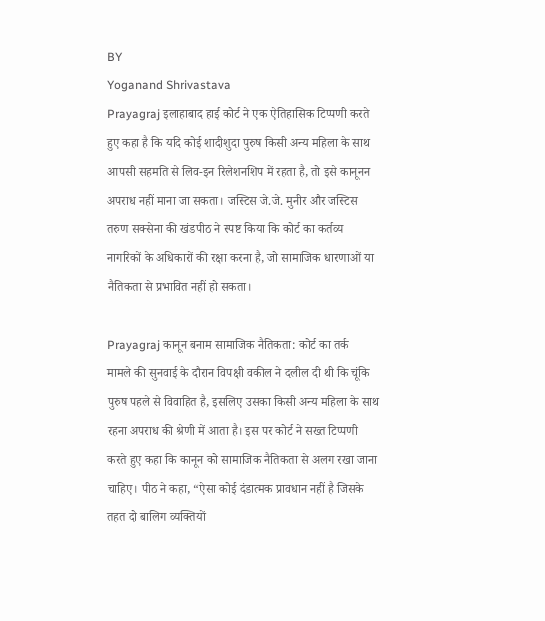BY
Yoganand Shrivastava
Prayagraj इलाहाबाद हाई कोर्ट ने एक ऐतिहासिक टिप्पणी करते हुए कहा है कि यदि कोई शादीशुदा पुरुष किसी अन्य महिला के साथ आपसी सहमति से लिव-इन रिलेशनशिप में रहता है, तो इसे कानूनन अपराध नहीं माना जा सकता। जस्टिस जे.जे. मुनीर और जस्टिस तरुण सक्सेना की खंडपीठ ने स्पष्ट किया कि कोर्ट का कर्तव्य नागरिकों के अधिकारों की रक्षा करना है, जो सामाजिक धारणाओं या नैतिकता से प्रभावित नहीं हो सकता।

Prayagraj कानून बनाम सामाजिक नैतिकता: कोर्ट का तर्क
मामले की सुनवाई के दौरान विपक्षी वकील ने दलील दी थी कि चूंकि पुरुष पहले से विवाहित है, इसलिए उसका किसी अन्य महिला के साथ रहना अपराध की श्रेणी में आता है। इस पर कोर्ट ने सख्त टिप्पणी करते हुए कहा कि कानून को सामाजिक नैतिकता से अलग रखा जाना चाहिए। पीठ ने कहा, “ऐसा कोई दंडात्मक प्रावधान नहीं है जिसके तहत दो बालिग व्यक्तियों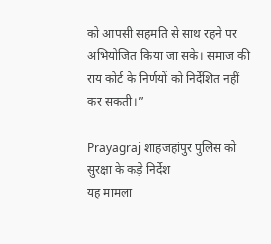को आपसी सहमति से साथ रहने पर अभियोजित किया जा सके। समाज की राय कोर्ट के निर्णयों को निर्देशित नहीं कर सकती।”

Prayagraj शाहजहांपुर पुलिस को सुरक्षा के कड़े निर्देश
यह मामला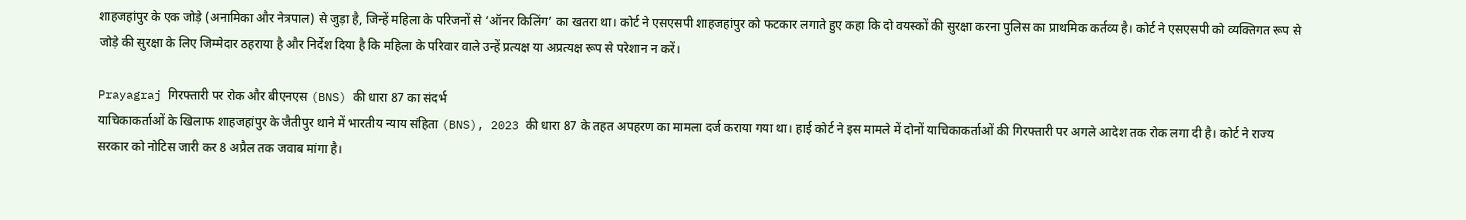शाहजहांपुर के एक जोड़े (अनामिका और नेत्रपाल) से जुड़ा है, जिन्हें महिला के परिजनों से ‘ऑनर किलिंग’ का खतरा था। कोर्ट ने एसएसपी शाहजहांपुर को फटकार लगाते हुए कहा कि दो वयस्कों की सुरक्षा करना पुलिस का प्राथमिक कर्तव्य है। कोर्ट ने एसएसपी को व्यक्तिगत रूप से जोड़े की सुरक्षा के लिए जिम्मेदार ठहराया है और निर्देश दिया है कि महिला के परिवार वाले उन्हें प्रत्यक्ष या अप्रत्यक्ष रूप से परेशान न करें।

Prayagraj गिरफ्तारी पर रोक और बीएनएस (BNS) की धारा 87 का संदर्भ
याचिकाकर्ताओं के खिलाफ शाहजहांपुर के जैतीपुर थाने में भारतीय न्याय संहिता (BNS), 2023 की धारा 87 के तहत अपहरण का मामला दर्ज कराया गया था। हाई कोर्ट ने इस मामले में दोनों याचिकाकर्ताओं की गिरफ्तारी पर अगले आदेश तक रोक लगा दी है। कोर्ट ने राज्य सरकार को नोटिस जारी कर 8 अप्रैल तक जवाब मांगा है।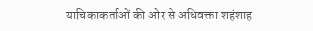याचिकाकर्ताओं की ओर से अधिवक्ता शहंशाह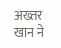अख्तर खान ने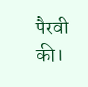पैरवी की।